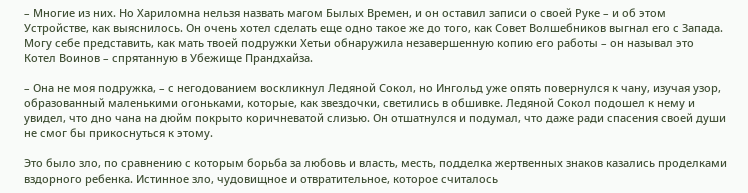– Многие из них. Но Хариломна нельзя назвать магом Былых Времен, и он оставил записи о своей Руке – и об этом Устройстве, как выяснилось. Он очень хотел сделать еще одно такое же до того, как Совет Волшебников выгнал его с Запада. Могу себе представить, как мать твоей подружки Хетьи обнаружила незавершенную копию его работы – он называл это Котел Воинов – спрятанную в Убежище Прандхайза.

– Она не моя подружка, – с негодованием воскликнул Ледяной Сокол, но Ингольд уже опять повернулся к чану, изучая узор, образованный маленькими огоньками, которые, как звездочки, светились в обшивке. Ледяной Сокол подошел к нему и увидел, что дно чана на дюйм покрыто коричневатой слизью. Он отшатнулся и подумал, что даже ради спасения своей души не смог бы прикоснуться к этому.

Это было зло, по сравнению с которым борьба за любовь и власть, месть, подделка жертвенных знаков казались проделками вздорного ребенка. Истинное зло, чудовищное и отвратительное, которое считалось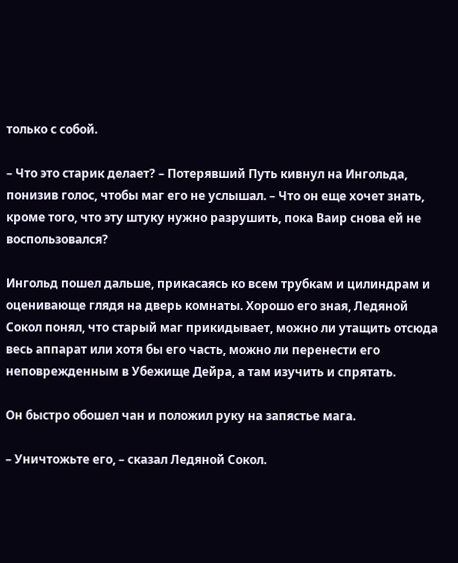только с собой.

– Что это старик делает? – Потерявший Путь кивнул на Ингольда, понизив голос, чтобы маг его не услышал. – Что он еще хочет знать, кроме того, что эту штуку нужно разрушить, пока Ваир снова ей не воспользовался?

Ингольд пошел дальше, прикасаясь ко всем трубкам и цилиндрам и оценивающе глядя на дверь комнаты. Хорошо его зная, Ледяной Сокол понял, что старый маг прикидывает, можно ли утащить отсюда весь аппарат или хотя бы его часть, можно ли перенести его неповрежденным в Убежище Дейра, а там изучить и спрятать.

Он быстро обошел чан и положил руку на запястье мага.

– Уничтожьте его, – сказал Ледяной Сокол.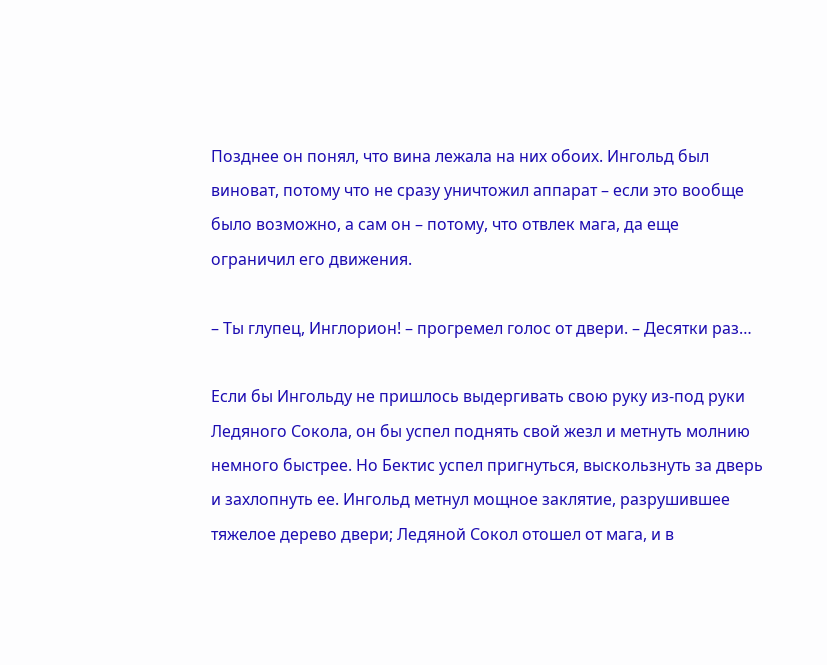Позднее он понял, что вина лежала на них обоих. Ингольд был виноват, потому что не сразу уничтожил аппарат – если это вообще было возможно, а сам он – потому, что отвлек мага, да еще ограничил его движения.

– Ты глупец, Инглорион! – прогремел голос от двери. – Десятки раз…

Если бы Ингольду не пришлось выдергивать свою руку из-под руки Ледяного Сокола, он бы успел поднять свой жезл и метнуть молнию немного быстрее. Но Бектис успел пригнуться, выскользнуть за дверь и захлопнуть ее. Ингольд метнул мощное заклятие, разрушившее тяжелое дерево двери; Ледяной Сокол отошел от мага, и в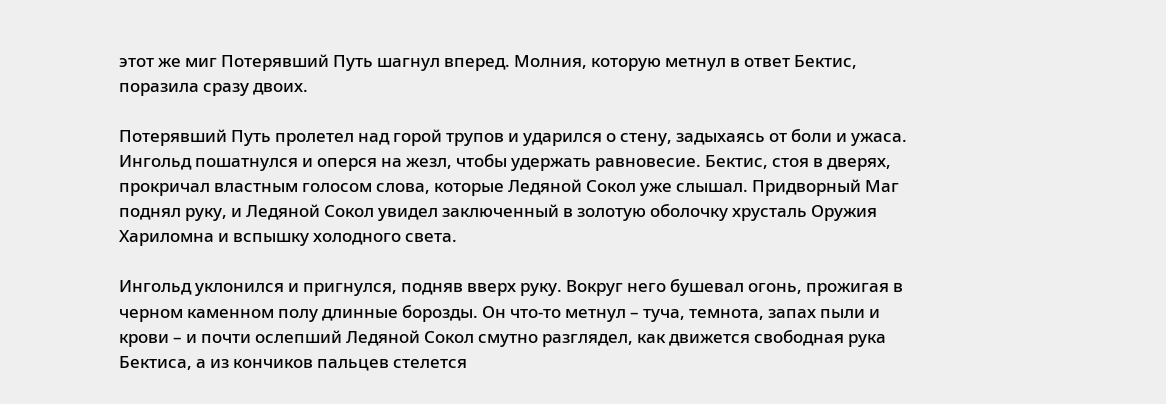этот же миг Потерявший Путь шагнул вперед. Молния, которую метнул в ответ Бектис, поразила сразу двоих.

Потерявший Путь пролетел над горой трупов и ударился о стену, задыхаясь от боли и ужаса. Ингольд пошатнулся и оперся на жезл, чтобы удержать равновесие. Бектис, стоя в дверях, прокричал властным голосом слова, которые Ледяной Сокол уже слышал. Придворный Маг поднял руку, и Ледяной Сокол увидел заключенный в золотую оболочку хрусталь Оружия Хариломна и вспышку холодного света.

Ингольд уклонился и пригнулся, подняв вверх руку. Вокруг него бушевал огонь, прожигая в черном каменном полу длинные борозды. Он что-то метнул – туча, темнота, запах пыли и крови – и почти ослепший Ледяной Сокол смутно разглядел, как движется свободная рука Бектиса, а из кончиков пальцев стелется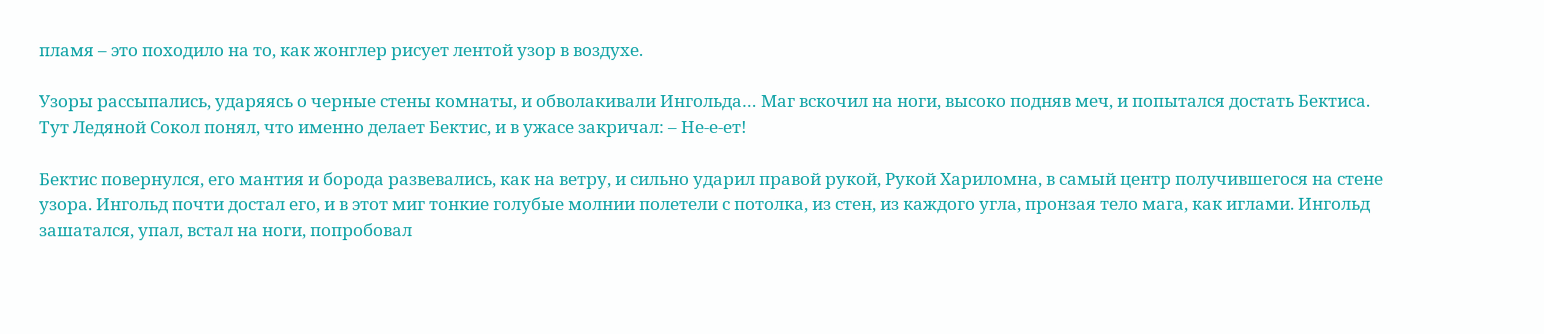пламя – это походило на то, как жонглер рисует лентой узор в воздухе.

Узоры рассыпались, ударяясь о черные стены комнаты, и обволакивали Ингольда… Маг вскочил на ноги, высоко подняв меч, и попытался достать Бектиса. Тут Ледяной Сокол понял, что именно делает Бектис, и в ужасе закричал: – Не-е-ет!

Бектис повернулся, его мантия и борода развевались, как на ветру, и сильно ударил правой рукой, Рукой Хариломна, в самый центр получившегося на стене узора. Ингольд почти достал его, и в этот миг тонкие голубые молнии полетели с потолка, из стен, из каждого угла, пронзая тело мага, как иглами. Ингольд зашатался, упал, встал на ноги, попробовал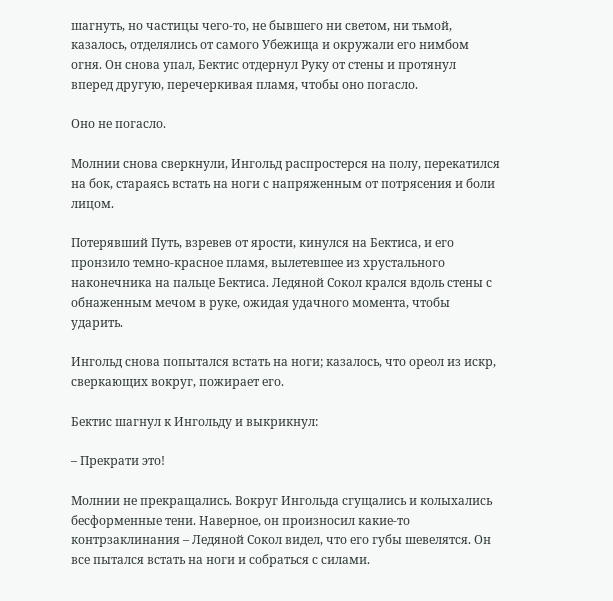шагнуть, но частицы чего-то, не бывшего ни светом, ни тьмой, казалось, отделялись от самого Убежища и окружали его нимбом огня. Он снова упал, Бектис отдернул Руку от стены и протянул вперед другую, перечеркивая пламя, чтобы оно погасло.

Оно не погасло.

Молнии снова сверкнули, Ингольд распростерся на полу, перекатился на бок, стараясь встать на ноги с напряженным от потрясения и боли лицом.

Потерявший Путь, взревев от ярости, кинулся на Бектиса, и его пронзило темно-красное пламя, вылетевшее из хрустального наконечника на пальце Бектиса. Ледяной Сокол крался вдоль стены с обнаженным мечом в руке, ожидая удачного момента, чтобы ударить.

Ингольд снова попытался встать на ноги; казалось, что ореол из искр, сверкающих вокруг, пожирает его.

Бектис шагнул к Ингольду и выкрикнул:

– Прекрати это!

Молнии не прекращались. Вокруг Ингольда сгущались и колыхались бесформенные тени. Наверное, он произносил какие-то контрзаклинания – Ледяной Сокол видел, что его губы шевелятся. Он все пытался встать на ноги и собраться с силами.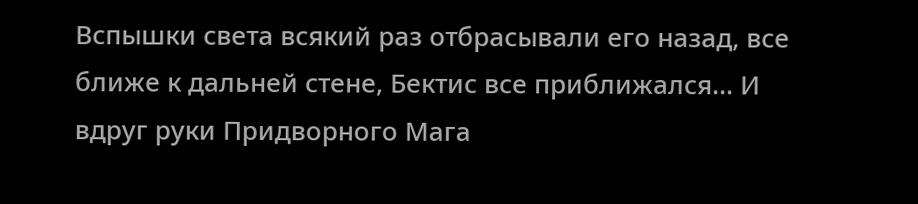Вспышки света всякий раз отбрасывали его назад, все ближе к дальней стене, Бектис все приближался… И вдруг руки Придворного Мага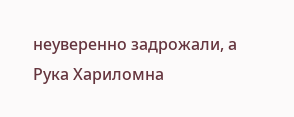неуверенно задрожали, а Рука Хариломна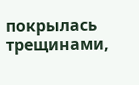покрылась трещинами,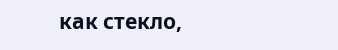как стекло,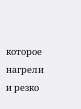которое нагрели и резко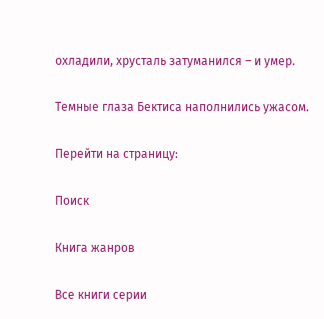охладили, хрусталь затуманился – и умер.

Темные глаза Бектиса наполнились ужасом.

Перейти на страницу:

Поиск

Книга жанров

Все книги серии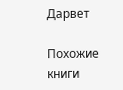Дарвет

Похожие книги